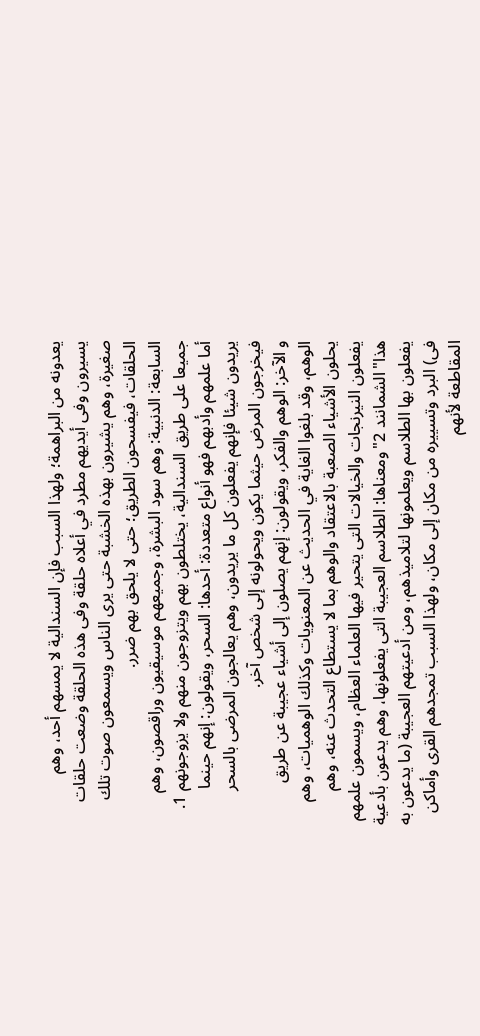يعدونه من البراهمة؛ ولهذا السبب فإن السندالية لا يمسهم أحد، وهم يسيرون وفى أيديهم مطرد في أعلاه حلقة وفى هذه الحلقة وضعت حلقات صغيرة، وهم يشيرون بهذه الخشبة حتى يرى الناس ويسمعون صوت تلك الحلقات، فيفسحون الطريق؛ حتى لا يلحق بهم ضرر.
السابعة: الدنبية: وهم سود البشرة، وجميعهم موسيقيون وراقصون، وهم جميعا على طريق السندالية، يختلطون بهم ويتزوجون منهم ولا يزوجونهم 1.
أما علمهم وأدبهم فهو أنواع متعددة: أحدها: السحر، ويقولون: إنهم حينما يريدون شيئا فإنهم يفعلون كل ما يريدون، وهم يعالجون المرضى بالسحر فيخرجون المرض حيثما يكون ويحولونه إلى شخص آخر.
و الآخر: الوهم والفكر، ويقولون: إنهم يصلون إلى أشياء عجيبة عن طريق الوهم، وقد بلغوا الغاية في الحديث عن المعنويات وكذلك الوهميات، وهم يحلون الأشياء الصعبة بالاعتقاد والوهم بما لا يستطاع التحدث عنه، وهم يفعلون النيرنجات والخيالات التى يتحير فيها العلماء العظام، ويسمون علمهم هذا"الشمانند 2"ومعناها: الطلاسم العجيبة التى يفعلونها، وهم يدعون بأدعية يفعلون بها الطلاسم ويعلمونها لتلاميذهم، ومن أدعيتهم العجيبة (ما يدعون به فى) البرد وتسييره من مكان إلى مكان، ولهذا السبب تمجدهم القرى وأماكن المقاطعة لأنهم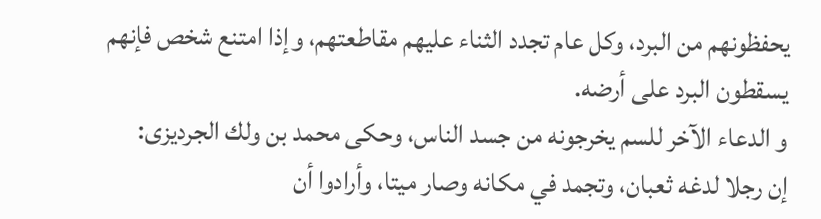يحفظونهم من البرد، وكل عام تجدد الثناء عليهم مقاطعتهم، وإذا امتنع شخص فإنهم يسقطون البرد على أرضه.
و الدعاء الآخر للسم يخرجونه من جسد الناس، وحكى محمد بن ولك الجرديزى:
إن رجلا لدغه ثعبان، وتجمد في مكانه وصار ميتا، وأرادوا أن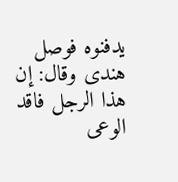يدفنوه فوصل هندى وقال: إن هذا الرجل فاقد الوعى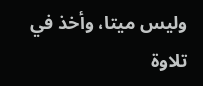وليس ميتا، وأخذ في تلاوة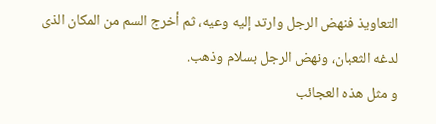التعاويذ فنهض الرجل وارتد إليه وعيه، ثم أخرج السم من المكان الذى لدغه الثعبان، ونهض الرجل بسلام وذهب.
و مثل هذه العجائب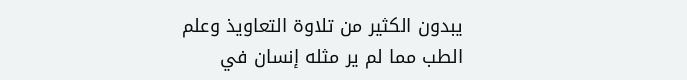يبدون الكثير من تلاوة التعاويذ وعلم الطب مما لم ير مثله إنسان في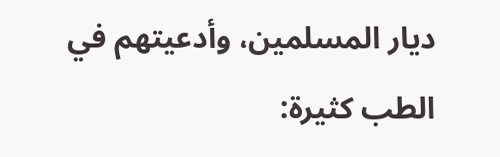ديار المسلمين، وأدعيتهم في الطب كثيرة: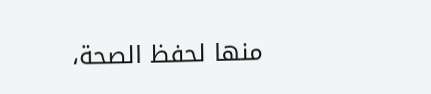منها لحفظ الصحة،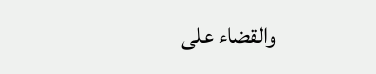والقضاء على